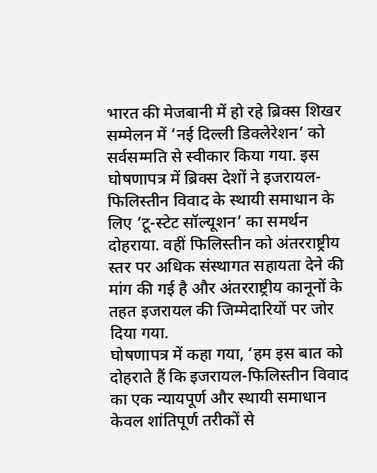भारत की मेजबानी में हो रहे ब्रिक्स शिखर सम्मेलन में ‘नई दिल्ली डिक्लेरेशन’ को सर्वसम्मति से स्वीकार किया गया. इस घोषणापत्र में ब्रिक्स देशों ने इजरायल-फिलिस्तीन विवाद के स्थायी समाधान के लिए ‘टू-स्टेट सॉल्यूशन’ का समर्थन दोहराया. वहीं फिलिस्तीन को अंतरराष्ट्रीय स्तर पर अधिक संस्थागत सहायता देने की मांग की गई है और अंतरराष्ट्रीय कानूनों के तहत इजरायल की जिम्मेदारियों पर जोर दिया गया.
घोषणापत्र में कहा गया, ‘हम इस बात को दोहराते हैं कि इजरायल-फिलिस्तीन विवाद का एक न्यायपूर्ण और स्थायी समाधान केवल शांतिपूर्ण तरीकों से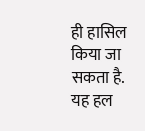ही हासिल किया जा सकता है. यह हल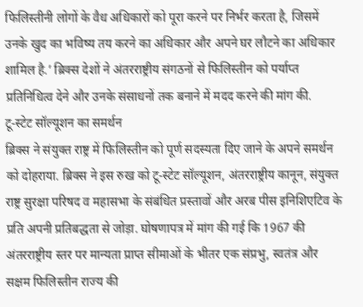फिलिस्तीनी लोगों के वैध अधिकारों को पूरा करने पर निर्भर करता है, जिसमें उनके खुद का भविष्य तय करने का अधिकार और अपने घर लौटने का अधिकार शामिल है.’ ब्रिक्स देशों ने अंतरराष्ट्रीय संगठनों से फिलिस्तीन को पर्याप्त प्रतिनिधित्व देने और उनके संसाधनों तक बनाने में मदद करने की मांग की.
टू-स्टेट सॉल्यूशन का समर्थन
ब्रिक्स ने संयुक्त राष्ट्र में फिलिस्तीन को पूर्ण सदस्यता दिए जाने के अपने समर्थन को दोहराया. ब्रिक्स ने इस रुख को टू-स्टेट सॉल्यूशन, अंतरराष्ट्रीय कानून, संयुक्त राष्ट्र सुरक्षा परिषद व महासभा के संबंधित प्रस्तावों और अरब पीस इनिशिएटिव के प्रति अपनी प्रतिबद्धता से जोड़ा. घोषणापत्र में मांग की गई कि 1967 की अंतरराष्ट्रीय स्तर पर मान्यता प्राप्त सीमाओं के भीतर एक संप्रभु, स्वतंत्र और सक्षम फिलिस्तीन राज्य की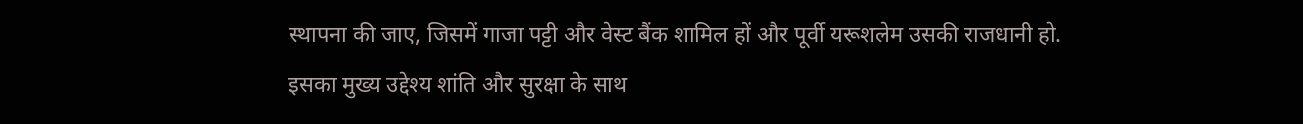स्थापना की जाए, जिसमें गाजा पट्टी और वेस्ट बैंक शामिल हों और पूर्वी यरूशलेम उसकी राजधानी हो.
इसका मुख्य उद्देश्य शांति और सुरक्षा के साथ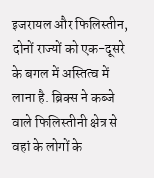इजरायल और फिलिस्तीन, दोनों राज्यों को एक-दूसरे के बगल में अस्तित्व में लाना है. ब्रिक्स ने कब्जे वाले फिलिस्तीनी क्षेत्र से वहां के लोगों के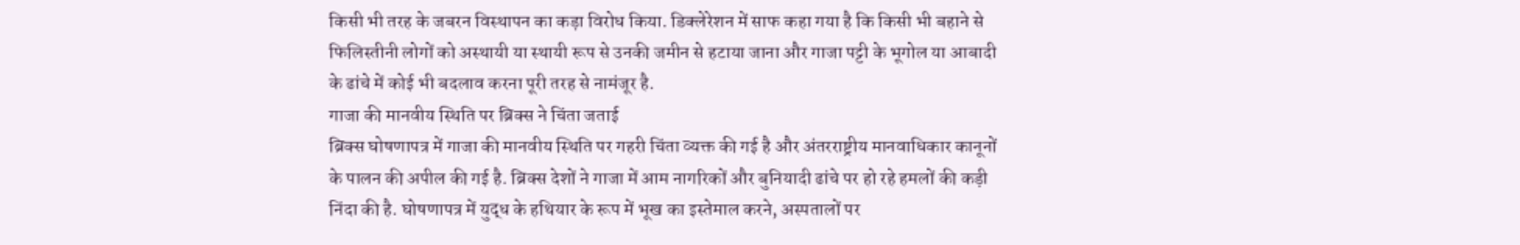किसी भी तरह के जबरन विस्थापन का कड़ा विरोध किया. डिक्लेरेशन में साफ कहा गया है कि किसी भी बहाने से फिलिस्तीनी लोगों को अस्थायी या स्थायी रूप से उनकी जमीन से हटाया जाना और गाजा पट्टी के भूगोल या आबादी के ढांचे में कोई भी बदलाव करना पूरी तरह से नामंजूर है.
गाजा की मानवीय स्थिति पर ब्रिक्स ने चिंता जताई
ब्रिक्स घोषणापत्र में गाजा की मानवीय स्थिति पर गहरी चिंता व्यक्त की गई है और अंतरराष्ट्रीय मानवाधिकार कानूनों के पालन की अपील की गई है. ब्रिक्स देशों ने गाजा में आम नागरिकों और बुनियादी ढांचे पर हो रहे हमलों की कड़ी निंदा की है. घोषणापत्र में युद्ध के हथियार के रूप में भूख का इस्तेमाल करने, अस्पतालों पर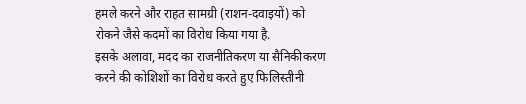हमले करने और राहत सामग्री (राशन-दवाइयों) को रोकने जैसे कदमों का विरोध किया गया है.
इसके अलावा, मदद का राजनीतिकरण या सैनिकीकरण करने की कोशिशों का विरोध करते हुए फिलिस्तीनी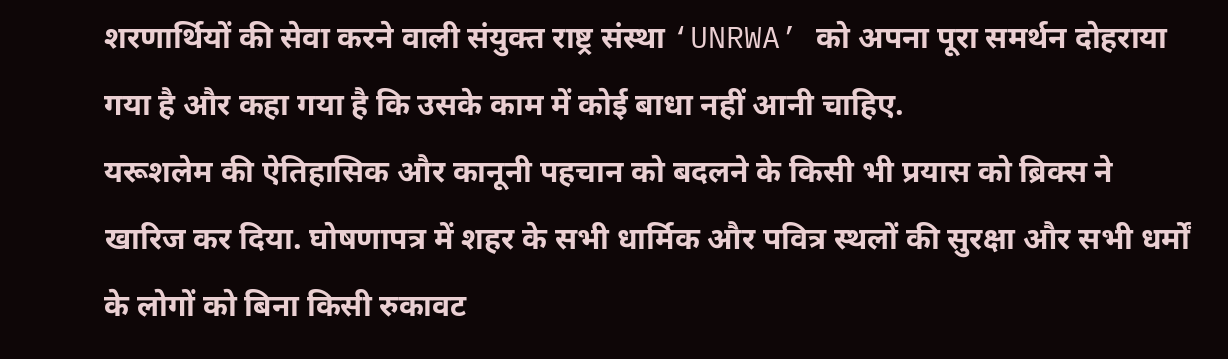शरणार्थियों की सेवा करने वाली संयुक्त राष्ट्र संस्था ‘UNRWA’ को अपना पूरा समर्थन दोहराया गया है और कहा गया है कि उसके काम में कोई बाधा नहीं आनी चाहिए.
यरूशलेम की ऐतिहासिक और कानूनी पहचान को बदलने के किसी भी प्रयास को ब्रिक्स ने खारिज कर दिया. घोषणापत्र में शहर के सभी धार्मिक और पवित्र स्थलों की सुरक्षा और सभी धर्मों के लोगों को बिना किसी रुकावट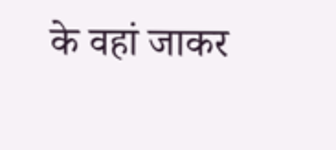के वहां जाकर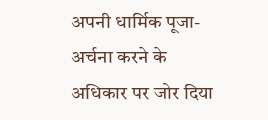अपनी धार्मिक पूजा-अर्चना करने के अधिकार पर जोर दिया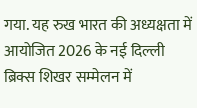गया. यह रुख भारत की अध्यक्षता में आयोजित 2026 के नई दिल्ली ब्रिक्स शिखर सम्मेलन में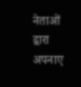नेताओं द्वारा अपनाए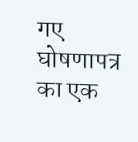गए घोषणापत्र का एक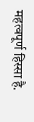महत्वपूर्ण हिस्सा है.